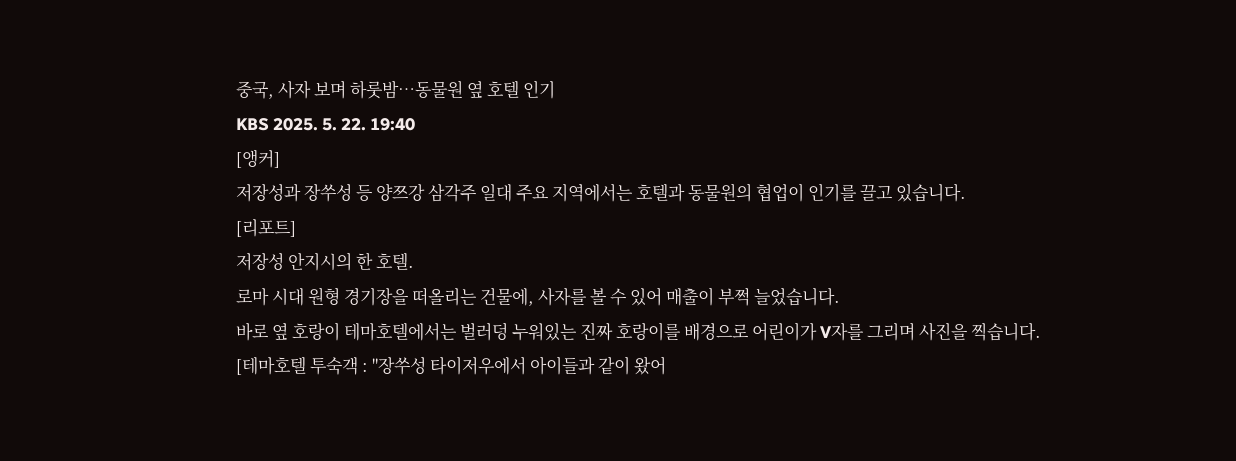중국, 사자 보며 하룻밤…동물원 옆 호텔 인기
KBS 2025. 5. 22. 19:40
[앵커]
저장성과 장쑤성 등 양쯔강 삼각주 일대 주요 지역에서는 호텔과 동물원의 협업이 인기를 끌고 있습니다.
[리포트]
저장성 안지시의 한 호텔.
로마 시대 원형 경기장을 떠올리는 건물에, 사자를 볼 수 있어 매출이 부쩍 늘었습니다.
바로 옆 호랑이 테마호텔에서는 벌러덩 누워있는 진짜 호랑이를 배경으로 어린이가 V자를 그리며 사진을 찍습니다.
[테마호텔 투숙객 : "장쑤성 타이저우에서 아이들과 같이 왔어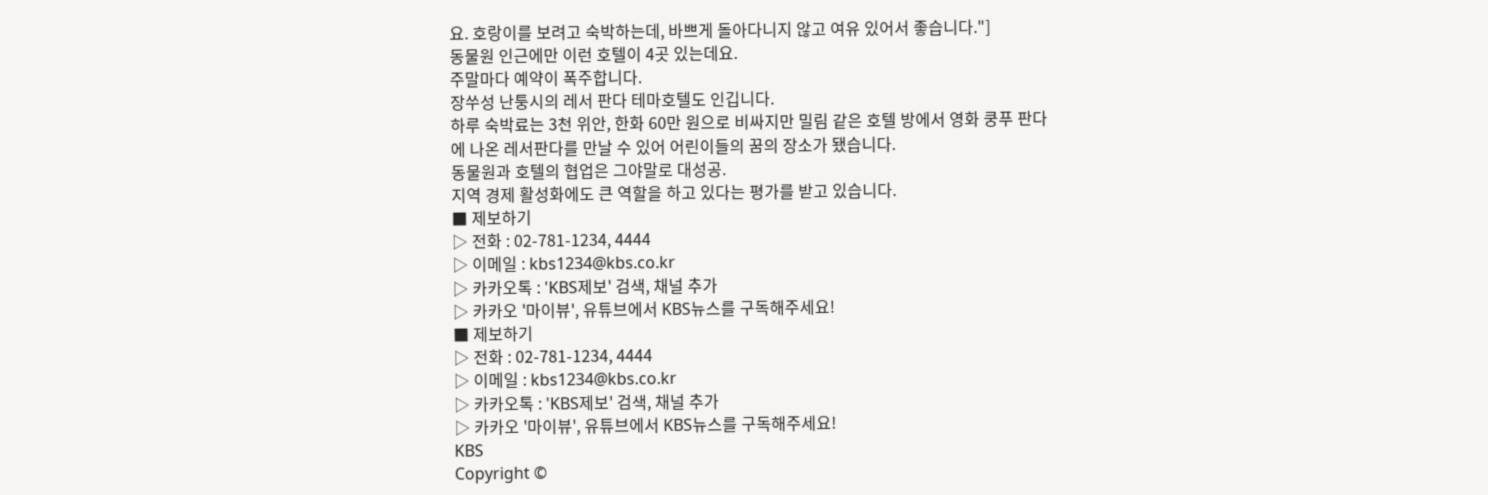요. 호랑이를 보려고 숙박하는데, 바쁘게 돌아다니지 않고 여유 있어서 좋습니다."]
동물원 인근에만 이런 호텔이 4곳 있는데요.
주말마다 예약이 폭주합니다.
장쑤성 난퉁시의 레서 판다 테마호텔도 인깁니다.
하루 숙박료는 3천 위안, 한화 60만 원으로 비싸지만 밀림 같은 호텔 방에서 영화 쿵푸 판다에 나온 레서판다를 만날 수 있어 어린이들의 꿈의 장소가 됐습니다.
동물원과 호텔의 협업은 그야말로 대성공.
지역 경제 활성화에도 큰 역할을 하고 있다는 평가를 받고 있습니다.
■ 제보하기
▷ 전화 : 02-781-1234, 4444
▷ 이메일 : kbs1234@kbs.co.kr
▷ 카카오톡 : 'KBS제보' 검색, 채널 추가
▷ 카카오 '마이뷰', 유튜브에서 KBS뉴스를 구독해주세요!
■ 제보하기
▷ 전화 : 02-781-1234, 4444
▷ 이메일 : kbs1234@kbs.co.kr
▷ 카카오톡 : 'KBS제보' 검색, 채널 추가
▷ 카카오 '마이뷰', 유튜브에서 KBS뉴스를 구독해주세요!
KBS
Copyright ©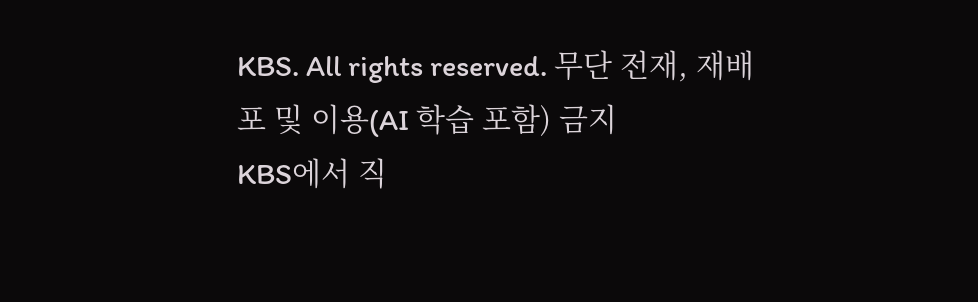KBS. All rights reserved. 무단 전재, 재배포 및 이용(AI 학습 포함) 금지
KBS에서 직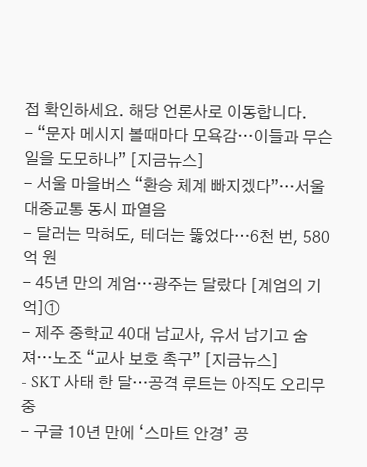접 확인하세요. 해당 언론사로 이동합니다.
- “문자 메시지 볼때마다 모욕감…이들과 무슨 일을 도모하나” [지금뉴스]
- 서울 마을버스 “환승 체계 빠지겠다”…서울 대중교통 동시 파열음
- 달러는 막혀도, 테더는 뚫었다…6천 번, 580억 원
- 45년 만의 계엄…광주는 달랐다 [계엄의 기억]①
- 제주 중학교 40대 남교사, 유서 남기고 숨져…노조 “교사 보호 촉구” [지금뉴스]
- SKT 사태 한 달…공격 루트는 아직도 오리무중
- 구글 10년 만에 ‘스마트 안경’ 공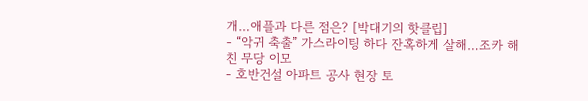개…애플과 다른 점은? [박대기의 핫클립]
- “악귀 축출” 가스라이팅 하다 잔혹하게 살해…조카 해친 무당 이모
- 호반건설 아파트 공사 현장 토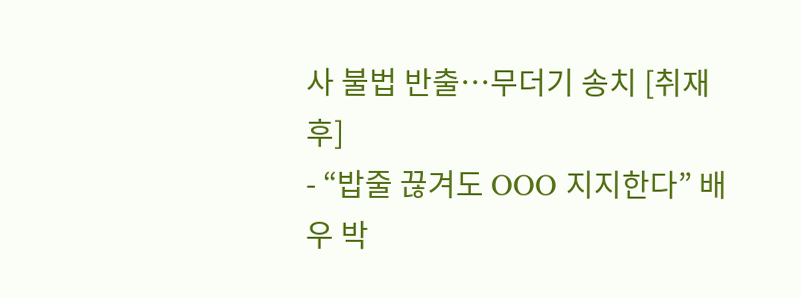사 불법 반출…무더기 송치 [취재후]
- “밥줄 끊겨도 OOO 지지한다” 배우 박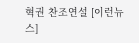혁권 찬조연설 [이런뉴스]